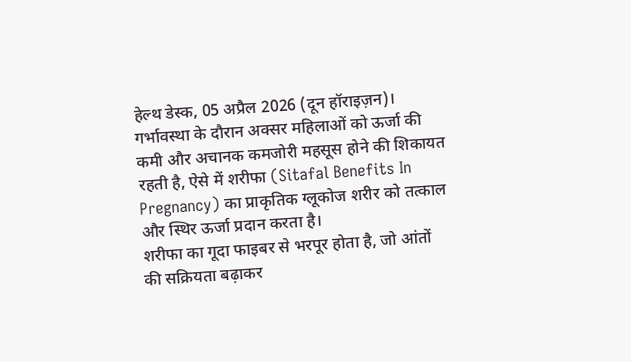हेल्थ डेस्क, 05 अप्रैल 2026 (दून हॉराइज़न)। गर्भावस्था के दौरान अक्सर महिलाओं को ऊर्जा की कमी और अचानक कमजोरी महसूस होने की शिकायत रहती है, ऐसे में शरीफा (Sitafal Benefits In Pregnancy) का प्राकृतिक ग्लूकोज शरीर को तत्काल और स्थिर ऊर्जा प्रदान करता है।
शरीफा का गूदा फाइबर से भरपूर होता है, जो आंतों की सक्रियता बढ़ाकर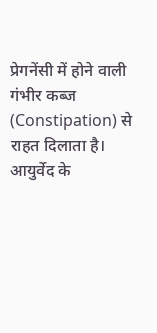प्रेगनेंसी में होने वाली गंभीर कब्ज (Constipation) से राहत दिलाता है।
आयुर्वेद के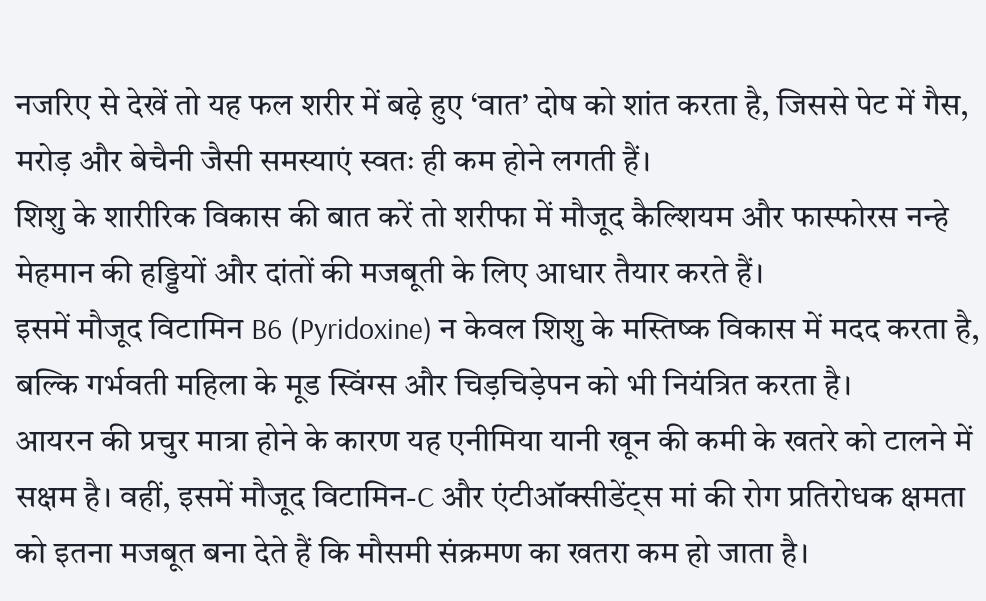नजरिए से देखें तो यह फल शरीर में बढ़े हुए ‘वात’ दोष को शांत करता है, जिससे पेट में गैस, मरोड़ और बेचैनी जैसी समस्याएं स्वतः ही कम होने लगती हैं।
शिशु के शारीरिक विकास की बात करें तो शरीफा में मौजूद कैल्शियम और फास्फोरस नन्हे मेहमान की हड्डियों और दांतों की मजबूती के लिए आधार तैयार करते हैं।
इसमें मौजूद विटामिन B6 (Pyridoxine) न केवल शिशु के मस्तिष्क विकास में मदद करता है, बल्कि गर्भवती महिला के मूड स्विंग्स और चिड़चिड़ेपन को भी नियंत्रित करता है।
आयरन की प्रचुर मात्रा होने के कारण यह एनीमिया यानी खून की कमी के खतरे को टालने में सक्षम है। वहीं, इसमें मौजूद विटामिन-C और एंटीऑक्सीडेंट्स मां की रोग प्रतिरोधक क्षमता को इतना मजबूत बना देते हैं कि मौसमी संक्रमण का खतरा कम हो जाता है।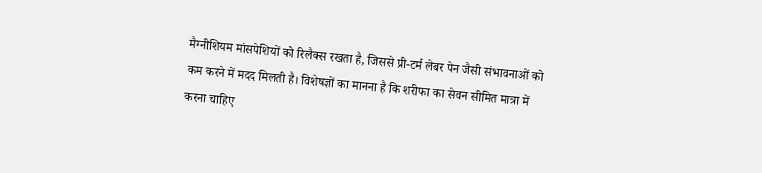मैग्नीशियम मांसपेशियों को रिलैक्स रखता है, जिससे प्री-टर्म लेबर पेन जैसी संभावनाओं को कम करने में मदद मिलती है। विशेषज्ञों का मानना है कि शरीफा का सेवन सीमित मात्रा में करना चाहिए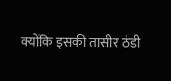क्योंकि इसकी तासीर ठंडी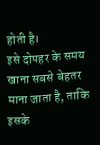होती है।
इसे दोपहर के समय खाना सबसे बेहतर माना जाता है, ताकि इसके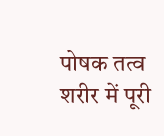पोषक तत्व शरीर में पूरी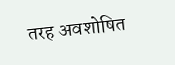तरह अवशोषित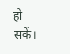हो सकें।